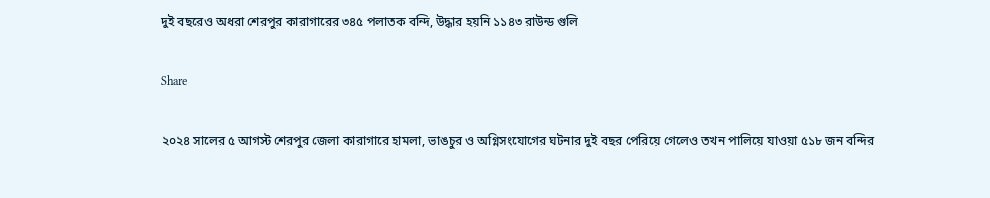দুই বছরেও অধরা শেরপুর কারাগারের ৩৪৫ পলাতক বন্দি, উদ্ধার হয়নি ১১৪৩ রাউন্ড গুলি

Share

২০২৪ সালের ৫ আগস্ট শেরপুর জেলা কারাগারে হামলা, ভাঙচুর ও অগ্নিসংযোগের ঘটনার দুই বছর পেরিয়ে গেলেও তখন পালিয়ে যাওয়া ৫১৮ জন বন্দির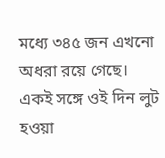মধ্যে ৩৪৫ জন এখনো অধরা রয়ে গেছে। একই সঙ্গে ওই দিন লুট হওয়া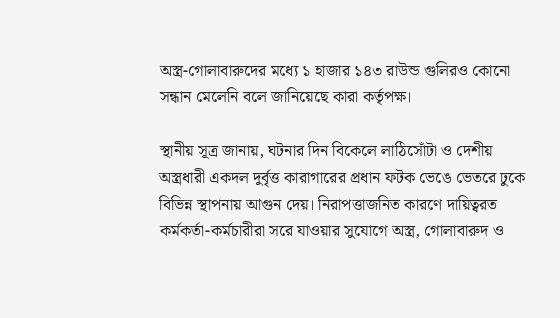অস্ত্র-গোলাবারুদের মধ্যে ১ হাজার ১৪৩ রাউন্ড গুলিরও কোনো সন্ধান মেলেনি বলে জানিয়েছে কারা কর্তৃপক্ষ।

স্থানীয় সূত্র জানায়, ঘটনার দিন বিকেলে লাঠিসোঁটা ও দেশীয় অস্ত্রধারী একদল দুর্বৃত্ত কারাগারের প্রধান ফটক ভেঙে ভেতরে ঢুকে বিভিন্ন স্থাপনায় আগুন দেয়। নিরাপত্তাজনিত কারণে দায়িত্বরত কর্মকর্তা-কর্মচারীরা সরে যাওয়ার সুযোগে অস্ত্র, গোলাবারুদ ও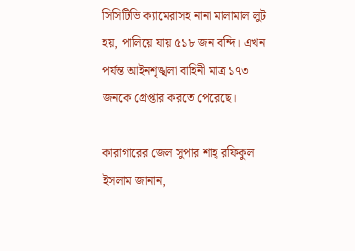সিসিটিভি ক্যামেরাসহ নানা মালামাল লুট হয়, পালিয়ে যায় ৫১৮ জন বন্দি। এখন পর্যন্ত আইনশৃঙ্খলা বাহিনী মাত্র ১৭৩ জনকে গ্রেপ্তার করতে পেরেছে।

কারাগারের জেল সুপার শাহ্ রফিকুল ইসলাম জানান,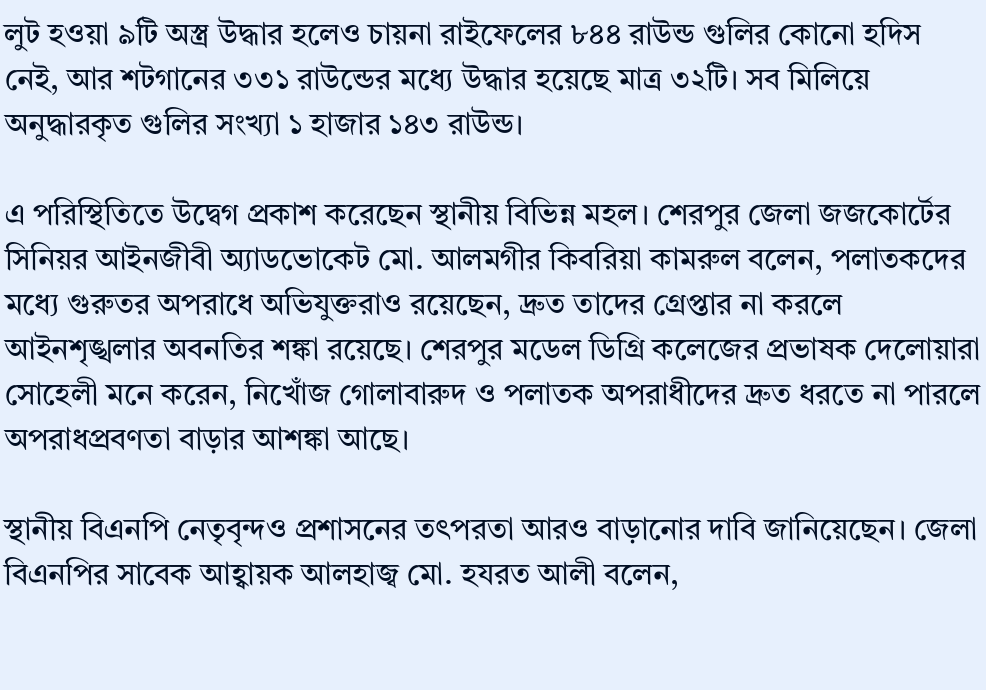লুট হওয়া ৯টি অস্ত্র উদ্ধার হলেও চায়না রাইফেলের ৮৪৪ রাউন্ড গুলির কোনো হদিস নেই, আর শটগানের ৩৩১ রাউন্ডের মধ্যে উদ্ধার হয়েছে মাত্র ৩২টি। সব মিলিয়ে অনুদ্ধারকৃত গুলির সংখ্যা ১ হাজার ১৪৩ রাউন্ড।

এ পরিস্থিতিতে উদ্বেগ প্রকাশ করেছেন স্থানীয় বিভিন্ন মহল। শেরপুর জেলা জজকোর্টের সিনিয়র আইনজীবী অ্যাডভোকেট মো. আলমগীর কিবরিয়া কামরুল বলেন, পলাতকদের মধ্যে গুরুতর অপরাধে অভিযুক্তরাও রয়েছেন, দ্রুত তাদের গ্রেপ্তার না করলে আইনশৃঙ্খলার অবনতির শঙ্কা রয়েছে। শেরপুর মডেল ডিগ্রি কলেজের প্রভাষক দেলোয়ারা সোহেলী মনে করেন, নিখোঁজ গোলাবারুদ ও পলাতক অপরাধীদের দ্রুত ধরতে না পারলে অপরাধপ্রবণতা বাড়ার আশঙ্কা আছে।

স্থানীয় বিএনপি নেতৃবৃন্দও প্রশাসনের তৎপরতা আরও বাড়ানোর দাবি জানিয়েছেন। জেলা বিএনপির সাবেক আহ্বায়ক আলহাজ্ব মো. হযরত আলী বলেন,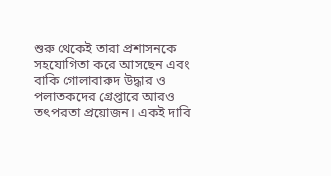শুরু থেকেই তারা প্রশাসনকে সহযোগিতা করে আসছেন এবং বাকি গোলাবারুদ উদ্ধার ও পলাতকদের গ্রেপ্তারে আরও তৎপরতা প্রয়োজন। একই দাবি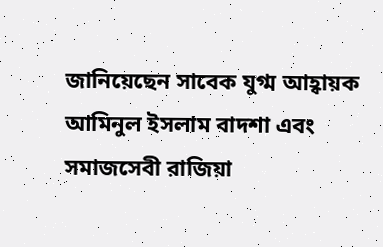জানিয়েছেন সাবেক যুগ্ম আহ্বায়ক আমিনুল ইসলাম বাদশা এবং সমাজসেবী রাজিয়া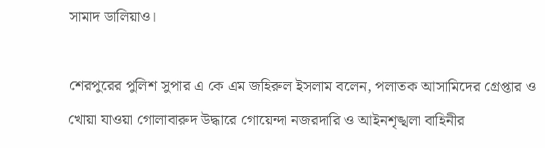সামাদ ডালিয়াও।

শেরপুরের পুলিশ সুপার এ কে এম জহিরুল ইসলাম বলেন, পলাতক আসামিদের গ্রেপ্তার ও খোয়া যাওয়া গোলাবারুদ উদ্ধারে গোয়েন্দা নজরদারি ও আইনশৃঙ্খলা বাহিনীর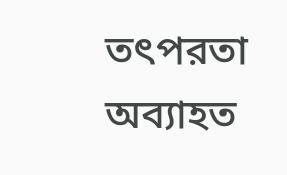তৎপরতা অব্যাহত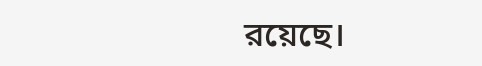রয়েছে।